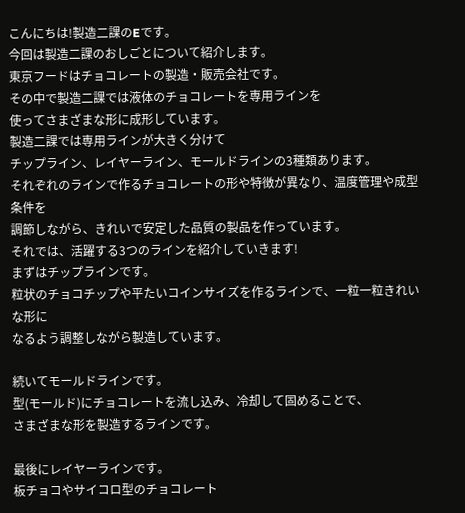こんにちは!製造二課のEです。
今回は製造二課のおしごとについて紹介します。
東京フードはチョコレートの製造・販売会社です。
その中で製造二課では液体のチョコレートを専用ラインを
使ってさまざまな形に成形しています。
製造二課では専用ラインが大きく分けて
チップライン、レイヤーライン、モールドラインの3種類あります。
それぞれのラインで作るチョコレートの形や特徴が異なり、温度管理や成型条件を
調節しながら、きれいで安定した品質の製品を作っています。
それでは、活躍する3つのラインを紹介していきます!
まずはチップラインです。
粒状のチョコチップや平たいコインサイズを作るラインで、一粒一粒きれいな形に
なるよう調整しながら製造しています。

続いてモールドラインです。
型(モールド)にチョコレートを流し込み、冷却して固めることで、
さまざまな形を製造するラインです。

最後にレイヤーラインです。
板チョコやサイコロ型のチョコレート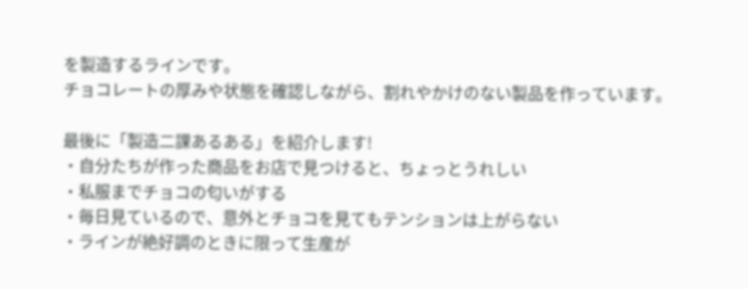を製造するラインです。
チョコレートの厚みや状態を確認しながら、割れやかけのない製品を作っています。

最後に「製造二課あるある」を紹介します!
・自分たちが作った商品をお店で見つけると、ちょっとうれしい
・私服までチョコの匂いがする
・毎日見ているので、意外とチョコを見てもテンションは上がらない
・ラインが絶好調のときに限って生産が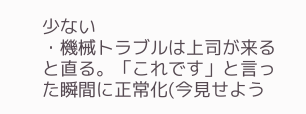少ない
・機械トラブルは上司が来ると直る。「これです」と言った瞬間に正常化(今見せよう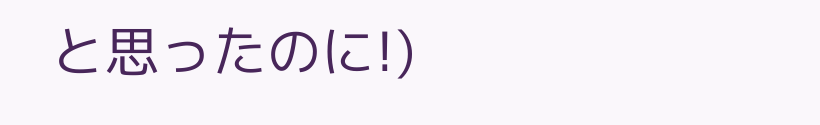と思ったのに!)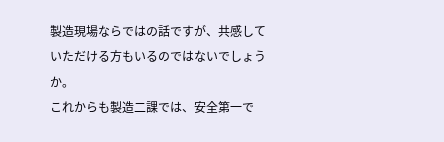製造現場ならではの話ですが、共感していただける方もいるのではないでしょうか。
これからも製造二課では、安全第一で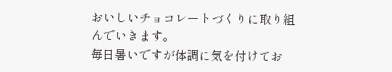おいしいチョコレートづくりに取り組んでいきます。
毎日暑いですが体調に気を付けてお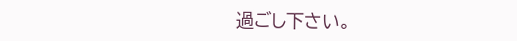過ごし下さい。